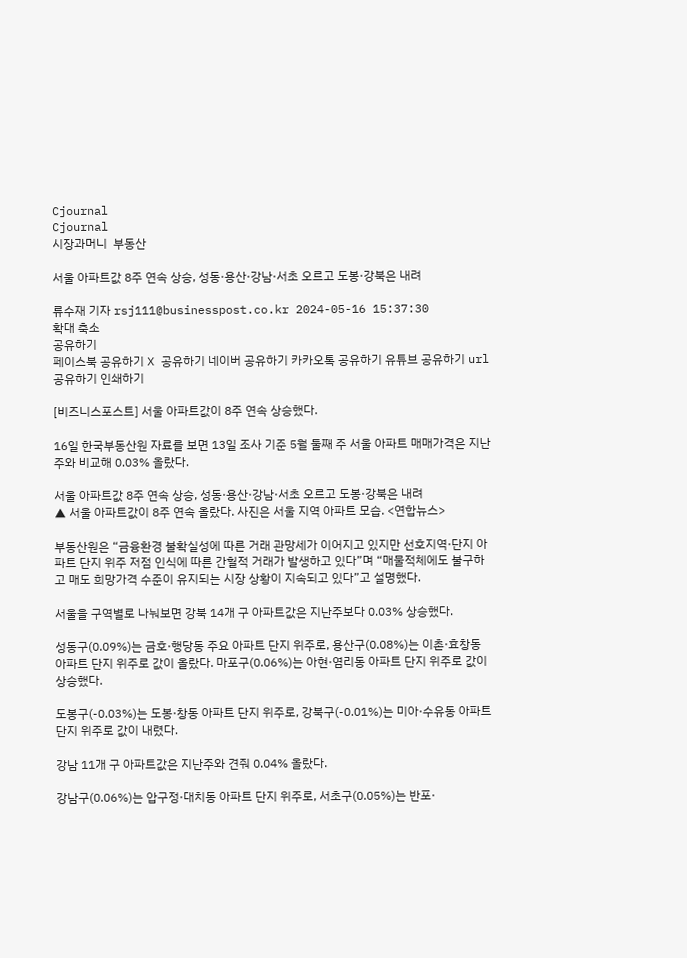Cjournal
Cjournal
시장과머니  부동산

서울 아파트값 8주 연속 상승, 성동·용산·강남·서초 오르고 도봉·강북은 내려

류수재 기자 rsj111@businesspost.co.kr 2024-05-16 15:37:30
확대 축소
공유하기
페이스북 공유하기 X 공유하기 네이버 공유하기 카카오톡 공유하기 유튜브 공유하기 url 공유하기 인쇄하기

[비즈니스포스트] 서울 아파트값이 8주 연속 상승했다.

16일 한국부동산원 자료를 보면 13일 조사 기준 5월 둘째 주 서울 아파트 매매가격은 지난주와 비교해 0.03% 올랐다.

서울 아파트값 8주 연속 상승, 성동·용산·강남·서초 오르고 도봉·강북은 내려
▲ 서울 아파트값이 8주 연속 올랐다. 사진은 서울 지역 아파트 모습. <연합뉴스>

부동산원은 “금융환경 불확실성에 따른 거래 관망세가 이어지고 있지만 선호지역·단지 아파트 단지 위주 저점 인식에 따른 간헐적 거래가 발생하고 있다”며 “매물적체에도 불구하고 매도 희망가격 수준이 유지되는 시장 상황이 지속되고 있다”고 설명했다.

서울을 구역별로 나눠보면 강북 14개 구 아파트값은 지난주보다 0.03% 상승했다.

성동구(0.09%)는 금호·행당동 주요 아파트 단지 위주로, 용산구(0.08%)는 이촌·효창동 아파트 단지 위주로 값이 올랐다. 마포구(0.06%)는 아현·염리동 아파트 단지 위주로 값이 상승했다.

도봉구(-0.03%)는 도봉·창동 아파트 단지 위주로, 강북구(-0.01%)는 미아·수유동 아파트 단지 위주로 값이 내렸다.

강남 11개 구 아파트값은 지난주와 견줘 0.04% 올랐다.

강남구(0.06%)는 압구정·대치동 아파트 단지 위주로, 서초구(0.05%)는 반포·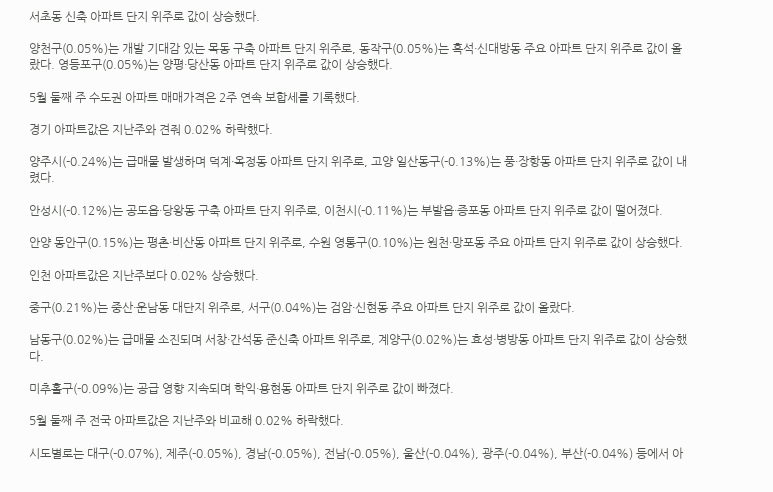서초동 신축 아파트 단지 위주로 값이 상승했다.

양천구(0.05%)는 개발 기대감 있는 목동 구축 아파트 단지 위주로, 동작구(0.05%)는 흑석·신대방동 주요 아파트 단지 위주로 값이 올랐다. 영등포구(0.05%)는 양평·당산동 아파트 단지 위주로 값이 상승했다.

5월 둘째 주 수도권 아파트 매매가격은 2주 연속 보합세를 기록했다.

경기 아파트값은 지난주와 견줘 0.02% 하락했다.

양주시(-0.24%)는 급매물 발생하며 덕계·옥정동 아파트 단지 위주로, 고양 일산동구(-0.13%)는 풍·장항동 아파트 단지 위주로 값이 내렸다.

안성시(-0.12%)는 공도읍·당왕동 구축 아파트 단지 위주로, 이천시(-0.11%)는 부발읍·증포동 아파트 단지 위주로 값이 떨어졌다.

안양 동안구(0.15%)는 평촌·비산동 아파트 단지 위주로, 수원 영통구(0.10%)는 원천·망포동 주요 아파트 단지 위주로 값이 상승했다.

인천 아파트값은 지난주보다 0.02% 상승했다.

중구(0.21%)는 중산·운남동 대단지 위주로, 서구(0.04%)는 검암·신현동 주요 아파트 단지 위주로 값이 올랐다.

남동구(0.02%)는 급매물 소진되며 서창·간석동 준신축 아파트 위주로, 계양구(0.02%)는 효성·병방동 아파트 단지 위주로 값이 상승했다.

미추홀구(-0.09%)는 공급 영향 지속되며 학익·용현동 아파트 단지 위주로 값이 빠졌다.

5월 둘째 주 전국 아파트값은 지난주와 비교해 0.02% 하락했다.

시도별로는 대구(-0.07%), 제주(-0.05%), 경남(-0.05%), 전남(-0.05%), 울산(-0.04%), 광주(-0.04%), 부산(-0.04%) 등에서 아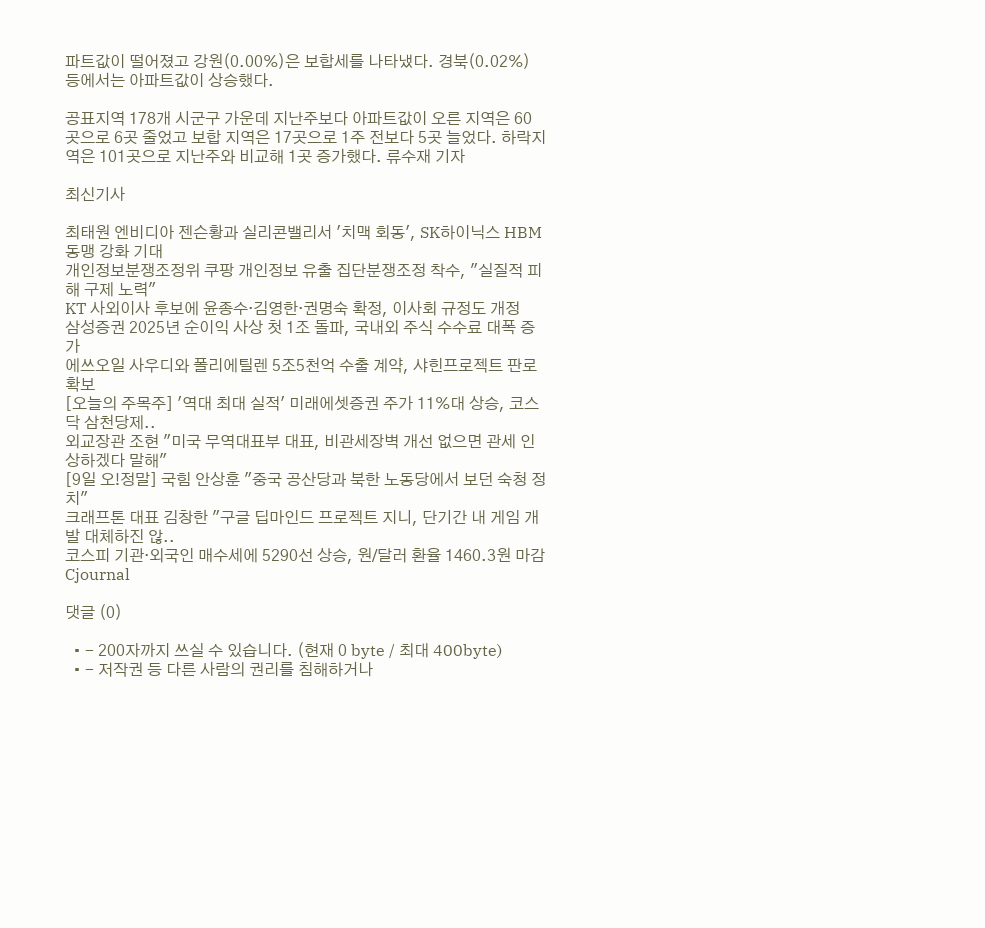파트값이 떨어졌고 강원(0.00%)은 보합세를 나타냈다. 경북(0.02%) 등에서는 아파트값이 상승했다.

공표지역 178개 시군구 가운데 지난주보다 아파트값이 오른 지역은 60곳으로 6곳 줄었고 보합 지역은 17곳으로 1주 전보다 5곳 늘었다. 하락지역은 101곳으로 지난주와 비교해 1곳 증가했다. 류수재 기자

최신기사

최태원 엔비디아 젠슨황과 실리콘밸리서 '치맥 회동', SK하이닉스 HBM 동맹 강화 기대
개인정보분쟁조정위 쿠팡 개인정보 유출 집단분쟁조정 착수, "실질적 피해 구제 노력"
KT 사외이사 후보에 윤종수·김영한·권명숙 확정, 이사회 규정도 개정
삼성증권 2025년 순이익 사상 첫 1조 돌파, 국내외 주식 수수료 대폭 증가
에쓰오일 사우디와 폴리에틸렌 5조5천억 수출 계약, 샤힌프로젝트 판로 확보
[오늘의 주목주] '역대 최대 실적' 미래에셋증권 주가 11%대 상승, 코스닥 삼천당제..
외교장관 조현 "미국 무역대표부 대표, 비관세장벽 개선 없으면 관세 인상하겠다 말해"
[9일 오!정말] 국힘 안상훈 "중국 공산당과 북한 노동당에서 보던 숙청 정치"
크래프톤 대표 김창한 "구글 딥마인드 프로젝트 지니, 단기간 내 게임 개발 대체하진 않..
코스피 기관·외국인 매수세에 5290선 상승, 원/달러 환율 1460.3원 마감
Cjournal

댓글 (0)

  • - 200자까지 쓰실 수 있습니다. (현재 0 byte / 최대 400byte)
  • - 저작권 등 다른 사람의 권리를 침해하거나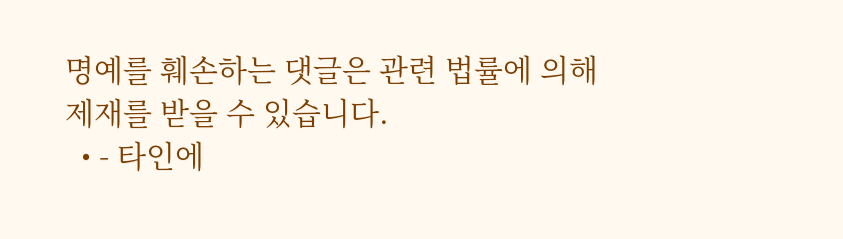명예를 훼손하는 댓글은 관련 법률에 의해 제재를 받을 수 있습니다.
  • - 타인에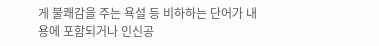게 불쾌감을 주는 욕설 등 비하하는 단어가 내용에 포함되거나 인신공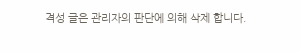격성 글은 관리자의 판단에 의해 삭제 합니다.